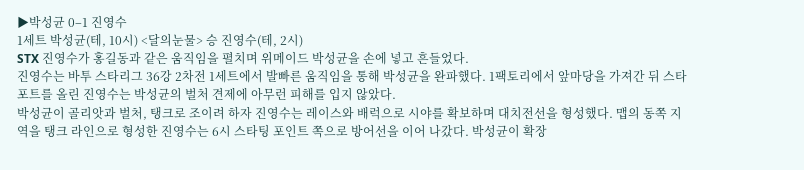▶박성균 0–1 진영수
1세트 박성균(테, 10시) <달의눈물> 승 진영수(테, 2시)
STX 진영수가 홍길동과 같은 움직임을 펼치며 위메이드 박성균을 손에 넣고 흔들었다.
진영수는 바투 스타리그 36강 2차전 1세트에서 발빠른 움직임을 통해 박성균을 완파했다. 1팩토리에서 앞마당을 가져간 뒤 스타포트를 올린 진영수는 박성균의 벌처 견제에 아무런 피해를 입지 않았다.
박성균이 골리앗과 벌처, 탱크로 조이려 하자 진영수는 레이스와 배럭으로 시야를 확보하며 대치전선을 형성했다. 맵의 동쪽 지역을 탱크 라인으로 형성한 진영수는 6시 스타팅 포인트 쪽으로 방어선을 이어 나갔다. 박성균이 확장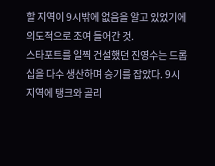할 지역이 9시밖에 없음을 알고 있었기에 의도적으로 조여 들어간 것.
스타포트를 일찍 건설했던 진영수는 드롭십을 다수 생산하며 승기를 잡았다. 9시 지역에 탱크와 골리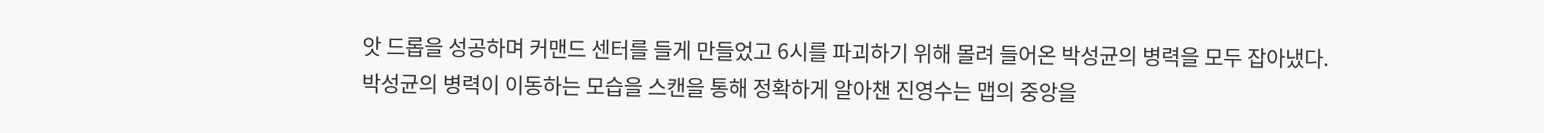앗 드롭을 성공하며 커맨드 센터를 들게 만들었고 6시를 파괴하기 위해 몰려 들어온 박성균의 병력을 모두 잡아냈다.
박성균의 병력이 이동하는 모습을 스캔을 통해 정확하게 알아챈 진영수는 맵의 중앙을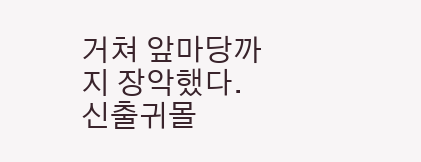거쳐 앞마당까지 장악했다. 신출귀몰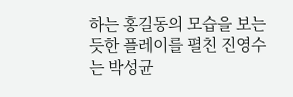하는 홍길동의 모습을 보는 듯한 플레이를 펼친 진영수는 박성균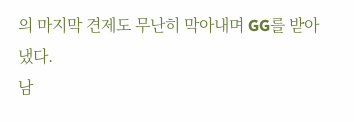의 마지막 견제도 무난히 막아내며 GG를 받아냈다.
남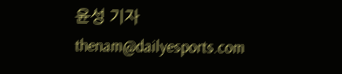윤성 기자 thenam@dailyesports.com